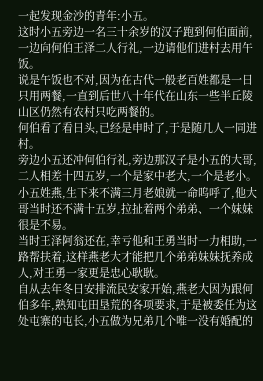一起发现金沙的青年:小五。
这时小五旁边一名三十余岁的汉子跑到何伯面前,一边向何伯王泽二人行礼,一边请他们进村去用午饭。
说是午饭也不对,因为在古代一般老百姓都是一日只用两餐,一直到后世八十年代在山东一些半丘陵山区仍然有农村只吃两餐的。
何伯看了看日头,已经是申时了,于是随几人一同进村。
旁边小五还冲何伯行礼,旁边那汉子是小五的大哥,二人相差十四五岁,一个是家中老大,一个是老小。
小五姓燕,生下来不满三月老娘就一命呜呼了,他大哥当时还不满十五岁,拉扯着两个弟弟、一个妹妹很是不易。
当时王泽阿翁还在,幸亏他和王勇当时一力相助,一路帮扶着,这样燕老大才能把几个弟弟妹妹抚养成人,对王勇一家更是忠心耿耿。
自从去年冬日安排流民安家开始,燕老大因为跟何伯多年,熟知屯田垦荒的各项要求,于是被委任为这处屯寨的屯长,小五做为兄弟几个唯一没有婚配的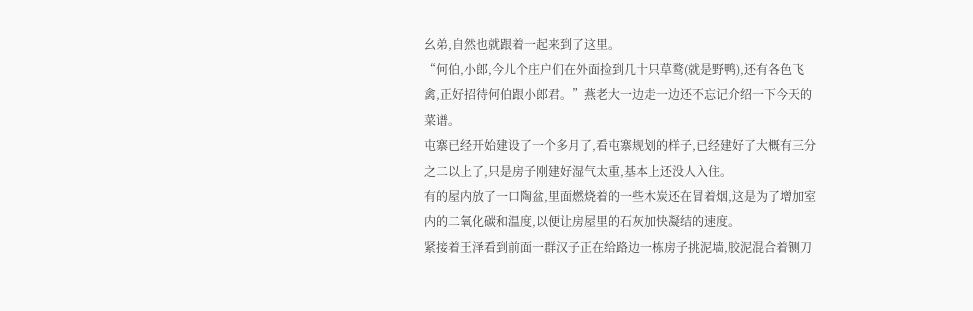幺弟,自然也就跟着一起来到了这里。
“何伯,小郎,今儿个庄户们在外面捡到几十只草鹜(就是野鸭),还有各色飞禽,正好招待何伯跟小郎君。”燕老大一边走一边还不忘记介绍一下今天的菜谱。
屯寨已经开始建设了一个多月了,看屯寨规划的样子,已经建好了大概有三分之二以上了,只是房子刚建好湿气太重,基本上还没人入住。
有的屋内放了一口陶盆,里面燃烧着的一些木炭还在冒着烟,这是为了增加室内的二氧化碳和温度,以便让房屋里的石灰加快凝结的速度。
紧接着王泽看到前面一群汉子正在给路边一栋房子挑泥墙,胶泥混合着铡刀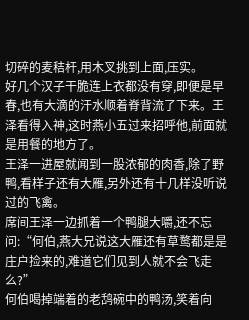切碎的麦秸杆,用木叉挑到上面,压实。
好几个汉子干脆连上衣都没有穿,即便是早春,也有大滴的汗水顺着脊背流了下来。王泽看得入神,这时燕小五过来招呼他,前面就是用餐的地方了。
王泽一进屋就闻到一股浓郁的肉香,除了野鸭,看样子还有大雁,另外还有十几样没听说过的飞禽。
席间王泽一边抓着一个鸭腿大嚼,还不忘问:“何伯,燕大兄说这大雁还有草鹜都是是庄户捡来的,难道它们见到人就不会飞走么?”
何伯喝掉端着的老鸹碗中的鸭汤,笑着向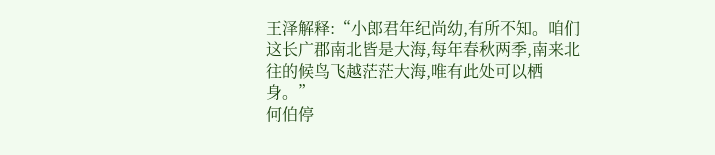王泽解释:“小郎君年纪尚幼,有所不知。咱们这长广郡南北皆是大海,每年春秋两季,南来北往的候鸟飞越茫茫大海,唯有此处可以栖身。”
何伯停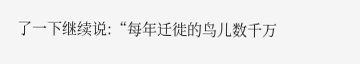了一下继续说:“每年迁徙的鸟儿数千万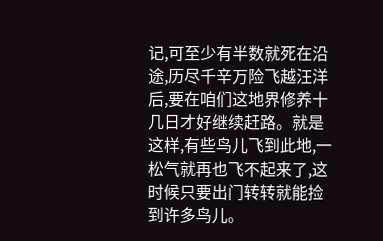记,可至少有半数就死在沿途,历尽千辛万险飞越汪洋后,要在咱们这地界修养十几日才好继续赶路。就是这样,有些鸟儿飞到此地,一松气就再也飞不起来了,这时候只要出门转转就能捡到许多鸟儿。